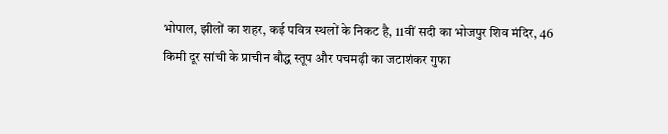भोपाल, झीलों का शहर, कई पवित्र स्थलों के निकट है, 11वीं सदी का भोजपुर शिव मंदिर, 46 किमी दूर सांची के प्राचीन बौद्ध स्तूप और पचमढ़ी का जटाशंकर गुफा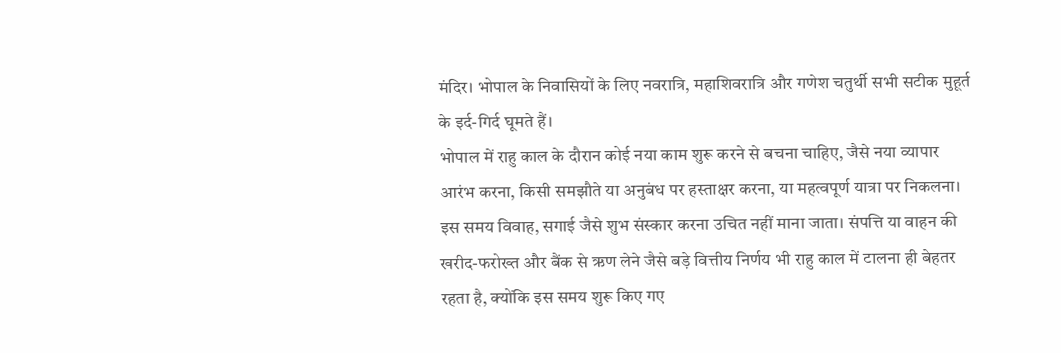मंदिर। भोपाल के निवासियों के लिए नवरात्रि, महाशिवरात्रि और गणेश चतुर्थी सभी सटीक मुहूर्त के इर्द-गिर्द घूमते हैं।
भोपाल में राहु काल के दौरान कोई नया काम शुरू करने से बचना चाहिए, जैसे नया व्यापार आरंभ करना, किसी समझौते या अनुबंध पर हस्ताक्षर करना, या महत्वपूर्ण यात्रा पर निकलना। इस समय विवाह, सगाई जैसे शुभ संस्कार करना उचित नहीं माना जाता। संपत्ति या वाहन की खरीद-फरोख्त और बैंक से ऋण लेने जैसे बड़े वित्तीय निर्णय भी राहु काल में टालना ही बेहतर रहता है, क्योंकि इस समय शुरू किए गए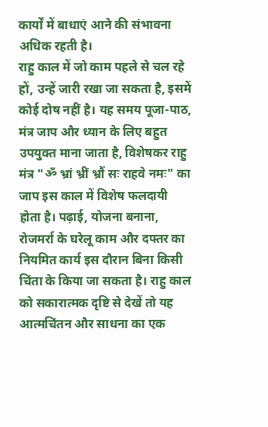कार्यों में बाधाएं आने की संभावना अधिक रहती है।
राहु काल में जो काम पहले से चल रहे हों, उन्हें जारी रखा जा सकता है, इसमें कोई दोष नहीं है। यह समय पूजा-पाठ, मंत्र जाप और ध्यान के लिए बहुत उपयुक्त माना जाता है, विशेषकर राहु मंत्र "ॐ भ्रां भ्रीं भ्रौं सः राहवे नमः" का जाप इस काल में विशेष फलदायी होता है। पढ़ाई, योजना बनाना, रोजमर्रा के घरेलू काम और दफ्तर का नियमित कार्य इस दौरान बिना किसी चिंता के किया जा सकता है। राहु काल को सकारात्मक दृष्टि से देखें तो यह आत्मचिंतन और साधना का एक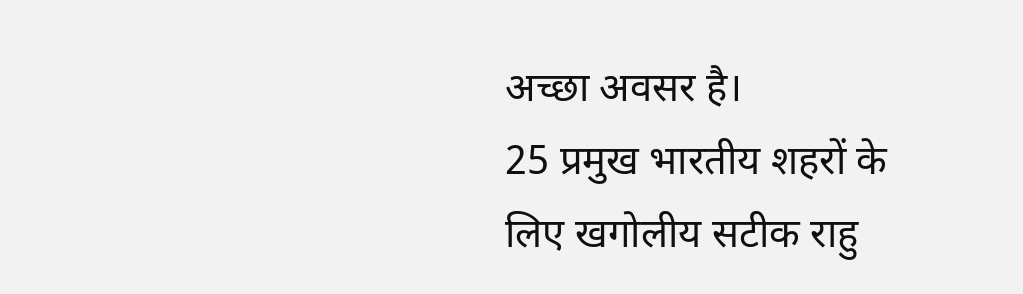अच्छा अवसर है।
25 प्रमुख भारतीय शहरों के लिए खगोलीय सटीक राहु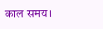काल समय।